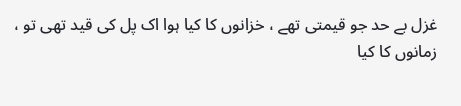غزل بے حد جو قیمتی تھے ، خزانوں کا کیا ہوا اک پل کی قید تھی تو ، زمانوں کا کیا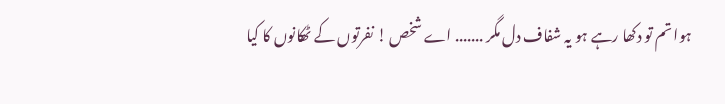ہوا تم تو دکھا رہے ہو یہ شفاف دل مگر ....... اے شخص ! نفرتوں کے ٹھکانوں کا کیا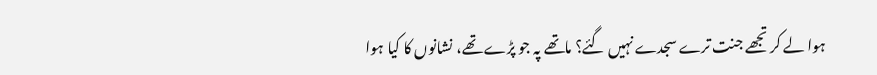ہوا لے کر تجھے جنت ترے سجدے نہیں گئے؟ ماتھے پہ جو پڑے تھے، نشانوں کا کیا ہوا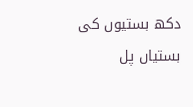دکھ بستیوں کی بستیاں پل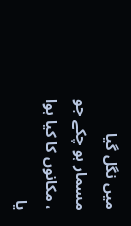میں نگل گیا مسمار ہو چکے جو ، مکانوں کا کیا ہوا یا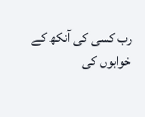رب کسی کی آنکھ کے خوابوں کی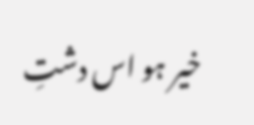خیر ہو اس دشتِ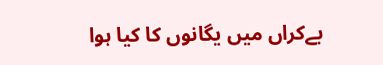بےکراں میں یگانوں کا کیا ہوا